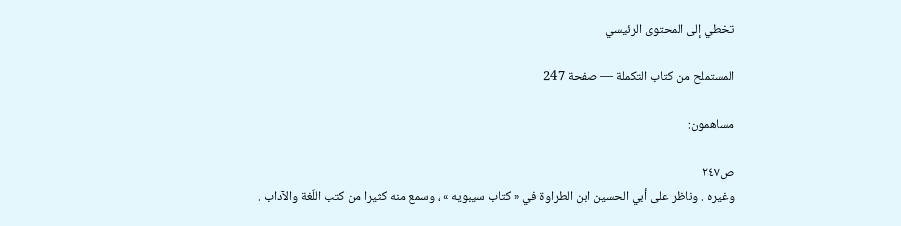تخطي إلى المحتوى الرئيسي

المستملح من كتاب التكملة — صفحة 247

مساهمون:

ص٢٤٧
وغيره . وناظر على أبي الحسين ابن الطراوة في « كتاب سيبويه » ، وسمع منه كثيرا من كتب اللّغة والآداب .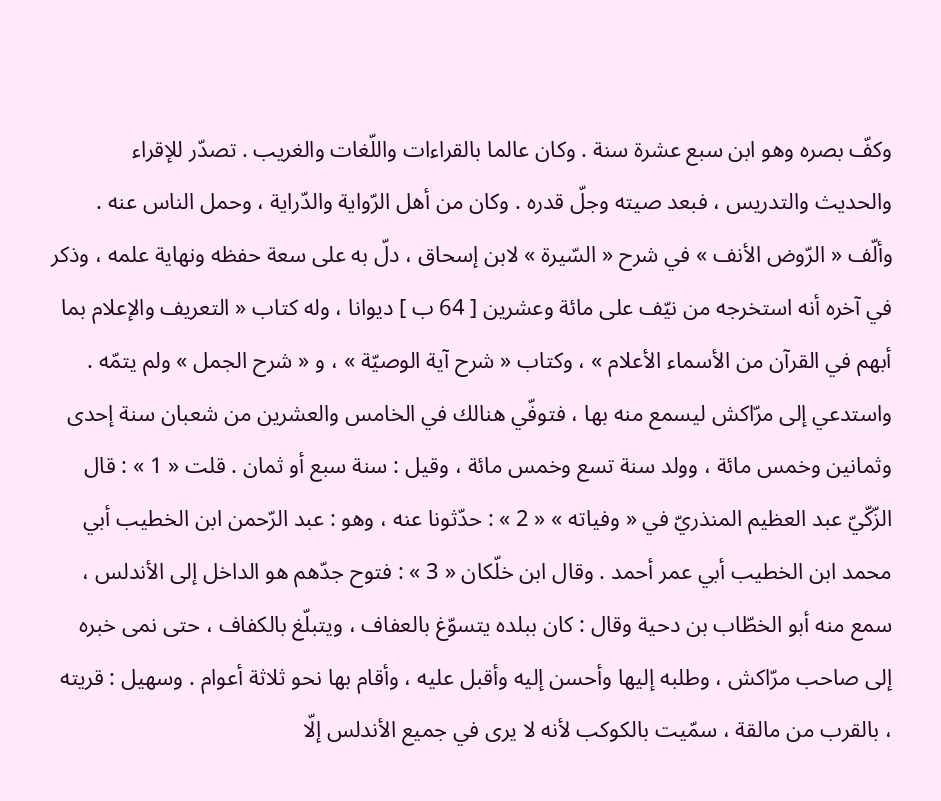وكفّ بصره وهو ابن سبع عشرة سنة . وكان عالما بالقراءات واللّغات والغريب . تصدّر للإقراء والحديث والتدريس ، فبعد صيته وجلّ قدره . وكان من أهل الرّواية والدّراية ، وحمل الناس عنه . وألّف « الرّوض الأنف » في شرح « السّيرة » لابن إسحاق ، دلّ به على سعة حفظه ونهاية علمه ، وذكر في آخره أنه استخرجه من نيّف على مائة وعشرين [ 64 ب ] ديوانا ، وله كتاب « التعريف والإعلام بما أبهم في القرآن من الأسماء الأعلام » ، وكتاب « شرح آية الوصيّة » ، و « شرح الجمل » ولم يتمّه . واستدعي إلى مرّاكش ليسمع منه بها ، فتوفّي هنالك في الخامس والعشرين من شعبان سنة إحدى وثمانين وخمس مائة ، وولد سنة تسع وخمس مائة ، وقيل : سنة سبع أو ثمان . قلت « 1 » : قال الزّكّيّ عبد العظيم المنذريّ في « وفياته » « 2 » : حدّثونا عنه ، وهو : عبد الرّحمن ابن الخطيب أبي محمد ابن الخطيب أبي عمر أحمد . وقال ابن خلّكان « 3 » : فتوح جدّهم هو الداخل إلى الأندلس ، سمع منه أبو الخطّاب بن دحية وقال : كان ببلده يتسوّغ بالعفاف ، ويتبلّغ بالكفاف ، حتى نمى خبره إلى صاحب مرّاكش ، وطلبه إليها وأحسن إليه وأقبل عليه ، وأقام بها نحو ثلاثة أعوام . وسهيل : قريته ، بالقرب من مالقة ، سمّيت بالكوكب لأنه لا يرى في جميع الأندلس إلّا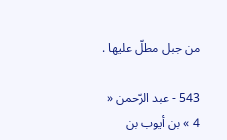من جبل مطلّ عليها .

543 - عبد الرّحمن « 4 » بن أيوب بن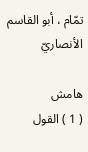تمّام ، أبو القاسم الأنصاريّ

هامش
( 1 ) القول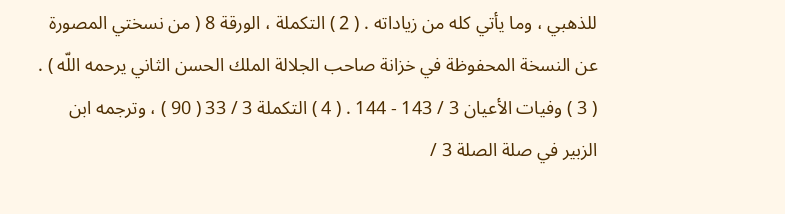للذهبي ، وما يأتي كله من زياداته . ( 2 ) التكملة ، الورقة 8 ( من نسختي المصورة عن النسخة المحفوظة في خزانة صاحب الجلالة الملك الحسن الثاني يرحمه اللّه ) . ( 3 ) وفيات الأعيان 3 / 143 - 144 . ( 4 ) التكملة 3 / 33 ( 90 ) ، وترجمه ابن الزبير في صلة الصلة 3 /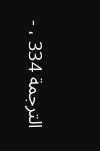الترجمة 334 ، -